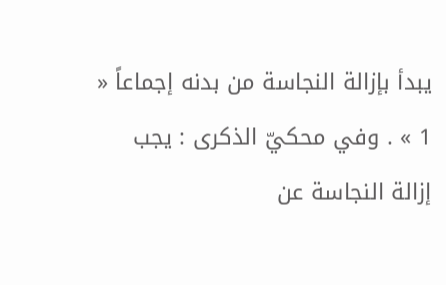يبدأ بإزالة النجاسة من بدنه إجماعاً « 1 » . وفي محكيّ الذكرى : يجب إزالة النجاسة عن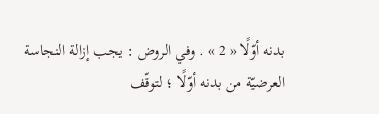بدنه أوّلًا « 2 » . وفي الروض : يجب إزالة النجاسة العرضيّة من بدنه أوّلًا ؛ لتوقّف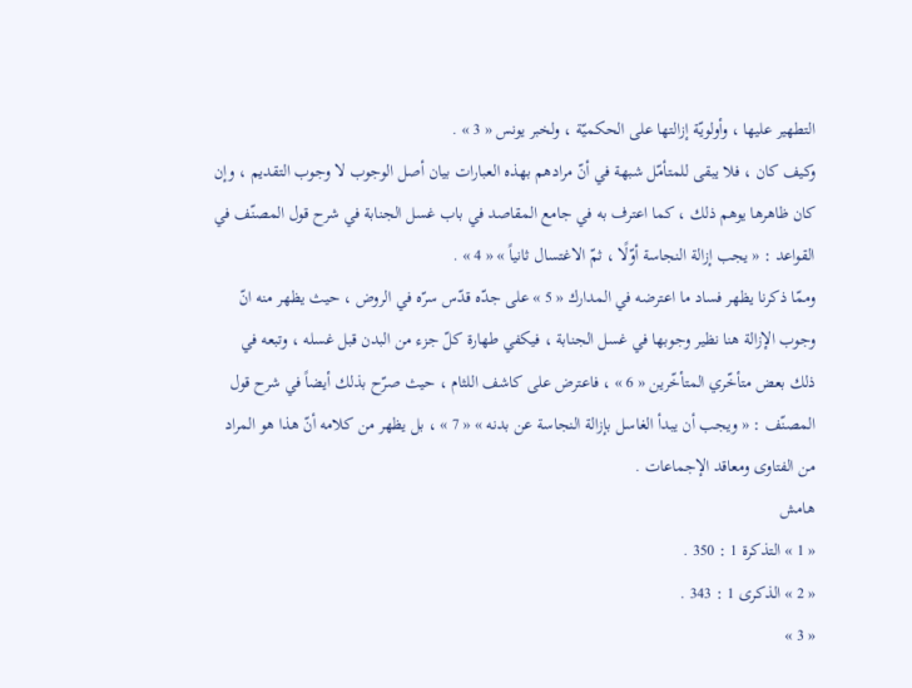التطهير عليها ، وأولويّة إزالتها على الحكميّة ، ولخبر يونس « 3 » .
وكيف كان ، فلا يبقى للمتأمّل شبهة في أنّ مرادهم بهذه العبارات بيان أصل الوجوب لا وجوب التقديم ، وإن كان ظاهرها يوهم ذلك ، كما اعترف به في جامع المقاصد في باب غسل الجنابة في شرح قول المصنّف في القواعد : « يجب إزالة النجاسة أوّلًا ، ثمّ الاغتسال ثانياً » « 4 » .
وممّا ذكرنا يظهر فساد ما اعترضه في المدارك « 5 » على جدّه قدّس سرّه في الروض ، حيث يظهر منه انّ وجوب الإزالة هنا نظير وجوبها في غسل الجنابة ، فيكفي طهارة كلّ جزء من البدن قبل غسله ، وتبعه في ذلك بعض متأخّري المتأخّرين « 6 » ، فاعترض على كاشف اللثام ، حيث صرّح بذلك أيضاً في شرح قول المصنّف : « ويجب أن يبدأ الغاسل بإزالة النجاسة عن بدنه » « 7 » ، بل يظهر من كلامه أنّ هذا هو المراد من الفتاوى ومعاقد الإجماعات .
هامش
« 1 » التذكرة 1 : 350 .
« 2 » الذكرى 1 : 343 .
« 3 »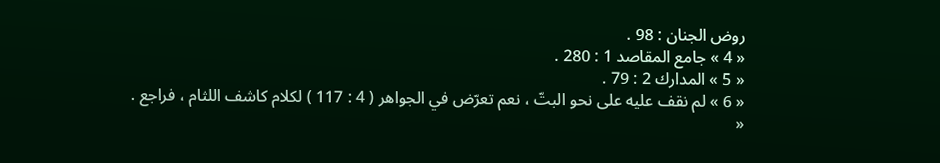روض الجنان : 98 .
« 4 » جامع المقاصد 1 : 280 .
« 5 » المدارك 2 : 79 .
« 6 » لم نقف عليه على نحو البتّ ، نعم تعرّض في الجواهر ( 4 : 117 ) لكلام كاشف اللثام ، فراجع .
«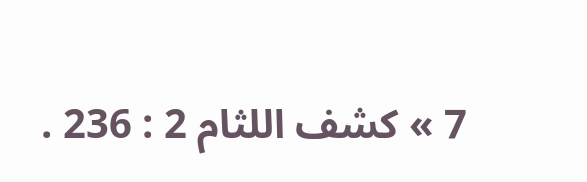7 » كشف اللثام 2 : 236 .